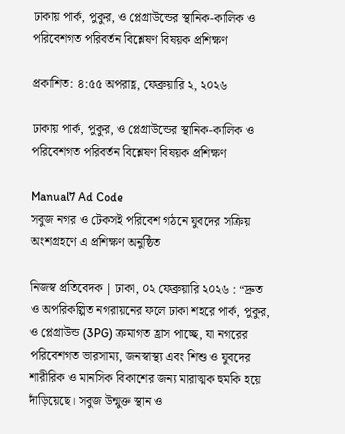ঢাকায় পার্ক, পুকুর, ও প্লেগ্রাউন্ডের স্থানিক-কালিক ও পরিবেশগত পরিবর্তন বিশ্লেষণ বিষয়ক প্রশিক্ষণ

প্রকাশিত: ৪:৫৫ অপরাহ্ণ, ফেব্রুয়ারি ২, ২০২৬

ঢাকায় পার্ক, পুকুর, ও প্লেগ্রাউন্ডের স্থানিক-কালিক ও পরিবেশগত পরিবর্তন বিশ্লেষণ বিষয়ক প্রশিক্ষণ

Manual7 Ad Code
সবুজ নগর ও টেকসই পরিবেশ গঠনে যুবদের সক্রিয় অংশগ্রহণে এ প্রশিক্ষণ অনুষ্ঠিত

নিজস্ব প্রতিবেদক | ঢাকা, ০২ ফেব্রুয়ারি ২০২৬ : “দ্রুত ও অপরিকল্পিত নগরায়নের ফলে ঢাকা শহরে পার্ক, পুকুর, ও প্লেগ্রাউন্ড (3PG) ক্রমাগত হ্রাস পাচ্ছে, যা নগরের পরিবেশগত ভারসাম্য, জনস্বাস্থ্য এবং শিশু ও যুবদের শারীরিক ও মানসিক বিকাশের জন্য মারাত্মক হুমকি হয়ে দাঁড়িয়েছে। সবুজ উন্মুক্ত স্থান ও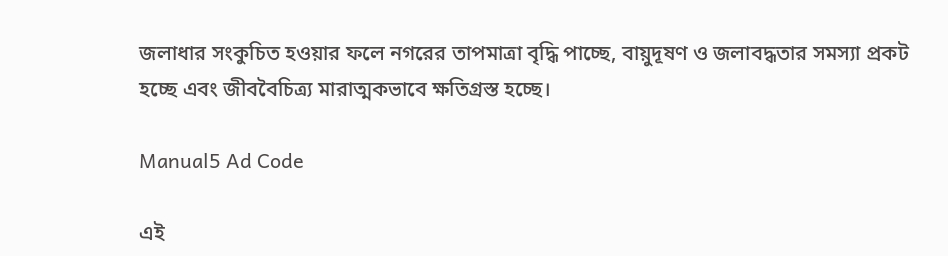জলাধার সংকুচিত হওয়ার ফলে নগরের তাপমাত্রা বৃদ্ধি পাচ্ছে, বায়ুদূষণ ও জলাবদ্ধতার সমস্যা প্রকট হচ্ছে এবং জীববৈচিত্র্য মারাত্মকভাবে ক্ষতিগ্রস্ত হচ্ছে।

Manual5 Ad Code

এই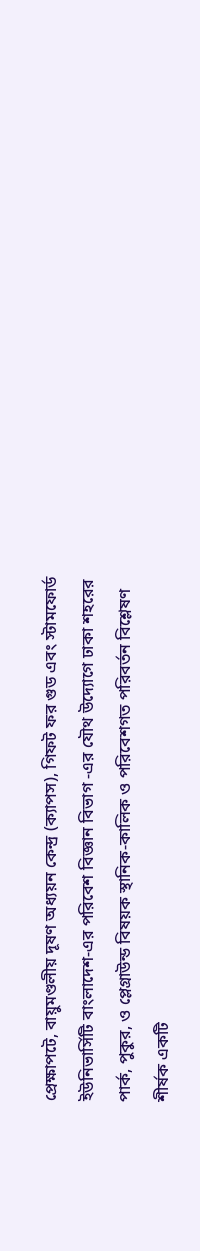প্রেক্ষাপটে, বায়ুমণ্ডলীয় দূষণ অধ্যয়ন কেন্দ্র (ক্যাপস), গিফট ফর গুড এবং স্টামফোর্ড ইউনিভার্সিটি বাংলাদেশ-এর পরিবেশ বিজ্ঞান বিভাগ -এর যৌথ উদ্যোগে ঢাকা শহরের পার্ক, পুকুর, ও প্লেগ্রাউন্ড বিষয়ক স্থানিক-কালিক ও পরিবেশগত পরিবর্তন বিশ্লেষণ শীর্ষক একটি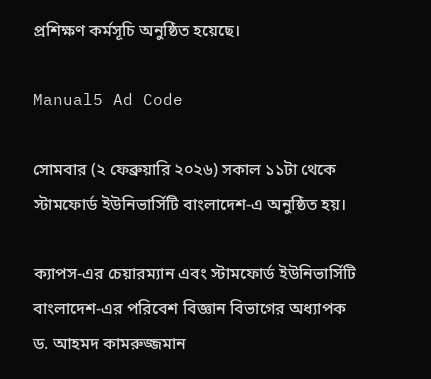প্রশিক্ষণ কর্মসূচি অনুষ্ঠিত হয়েছে।

Manual5 Ad Code

সোমবার (২ ফেব্রুয়ারি ২০২৬) সকাল ১১টা থেকে স্টামফোর্ড ইউনিভার্সিটি বাংলাদেশ-এ অনুষ্ঠিত হয়।

ক্যাপস-এর চেয়ারম্যান এবং স্টামফোর্ড ইউনিভার্সিটি বাংলাদেশ-এর পরিবেশ বিজ্ঞান বিভাগের অধ্যাপক ড. আহমদ কামরুজ্জমান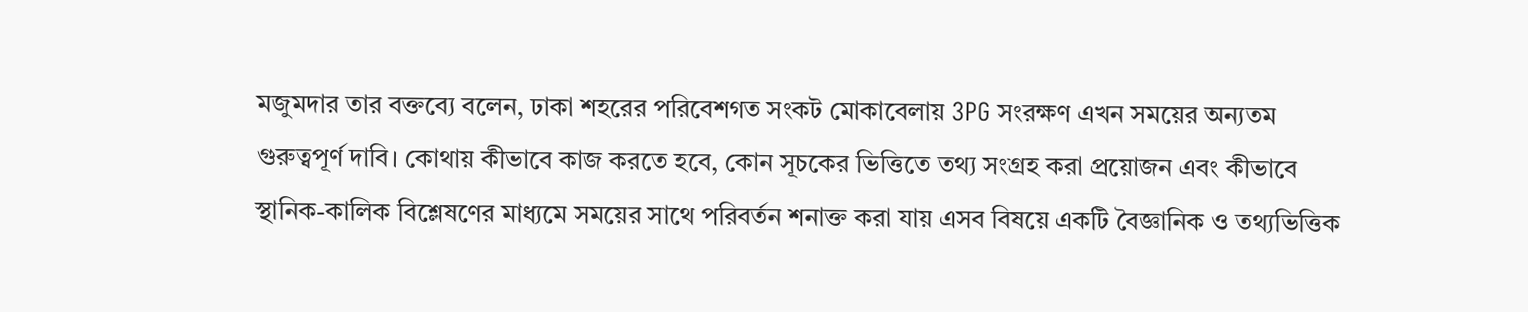মজুমদার তার বক্তব্যে বলেন, ঢাকা শহরের পরিবেশগত সংকট মোকাবেলায় 3PG সংরক্ষণ এখন সময়ের অন্যতম গুরুত্বপূর্ণ দাবি। কোথায় কীভাবে কাজ করতে হবে, কোন সূচকের ভিত্তিতে তথ্য সংগ্রহ করা প্রয়োজন এবং কীভাবে স্থানিক-কালিক বিশ্লেষণের মাধ্যমে সময়ের সাথে পরিবর্তন শনাক্ত করা যায় এসব বিষয়ে একটি বৈজ্ঞানিক ও তথ্যভিত্তিক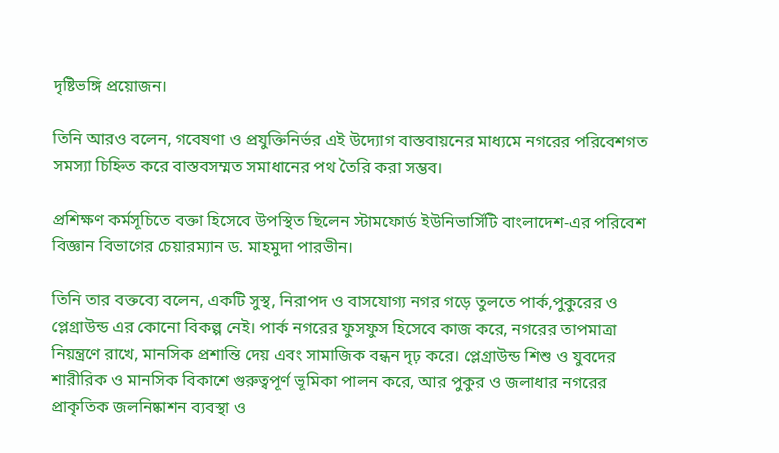দৃষ্টিভঙ্গি প্রয়োজন।

তিনি আরও বলেন, গবেষণা ও প্রযুক্তিনির্ভর এই উদ্যোগ বাস্তবায়নের মাধ্যমে নগরের পরিবেশগত সমস্যা চিহ্নিত করে বাস্তবসম্মত সমাধানের পথ তৈরি করা সম্ভব।

প্রশিক্ষণ কর্মসূচিতে বক্তা হিসেবে উপস্থিত ছিলেন স্টামফোর্ড ইউনিভার্সিটি বাংলাদেশ-এর পরিবেশ বিজ্ঞান বিভাগের চেয়ারম্যান ড. মাহমুদা পারভীন।

তিনি তার বক্তব্যে বলেন, একটি সুস্থ, নিরাপদ ও বাসযোগ্য নগর গড়ে তুলতে পার্ক,পুকুরের ও প্লেগ্রাউন্ড এর কোনো বিকল্প নেই। পার্ক নগরের ফুসফুস হিসেবে কাজ করে, নগরের তাপমাত্রা নিয়ন্ত্রণে রাখে, মানসিক প্রশান্তি দেয় এবং সামাজিক বন্ধন দৃঢ় করে। প্লেগ্রাউন্ড শিশু ও যুবদের শারীরিক ও মানসিক বিকাশে গুরুত্বপূর্ণ ভূমিকা পালন করে, আর পুকুর ও জলাধার নগরের প্রাকৃতিক জলনিষ্কাশন ব্যবস্থা ও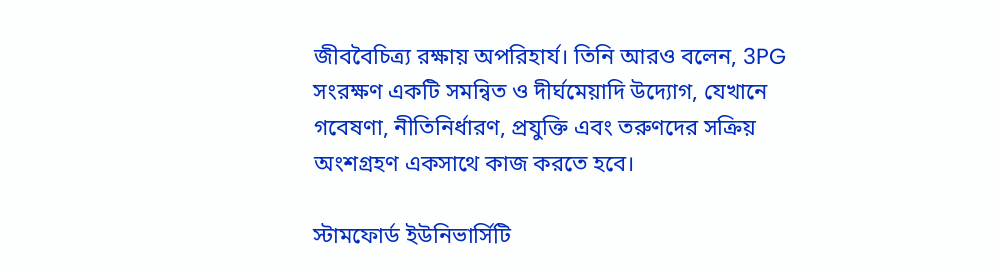জীববৈচিত্র্য রক্ষায় অপরিহার্য। তিনি আরও বলেন, 3PG সংরক্ষণ একটি সমন্বিত ও দীর্ঘমেয়াদি উদ্যোগ, যেখানে গবেষণা, নীতিনির্ধারণ, প্রযুক্তি এবং তরুণদের সক্রিয় অংশগ্রহণ একসাথে কাজ করতে হবে।

স্টামফোর্ড ইউনিভার্সিটি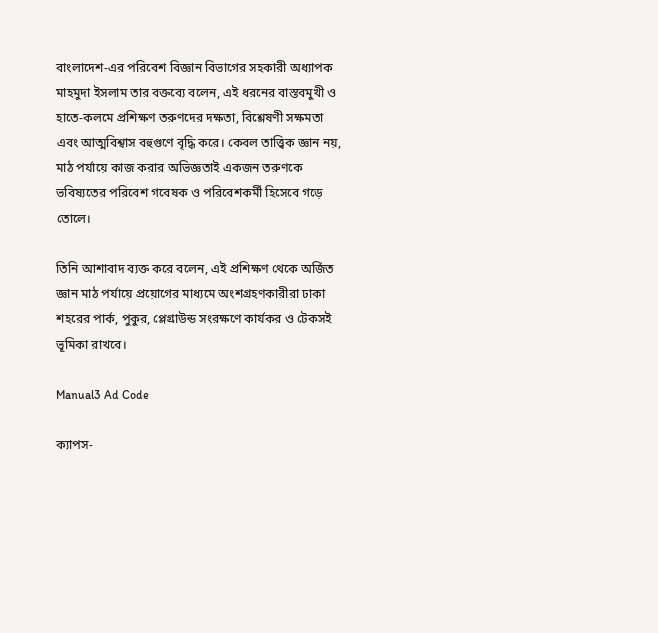বাংলাদেশ-এর পরিবেশ বিজ্ঞান বিভাগের সহকারী অধ্যাপক মাহমুদা ইসলাম তার বক্তব্যে বলেন, এই ধরনের বাস্তবমুখী ও হাতে-কলমে প্রশিক্ষণ তরুণদের দক্ষতা, বিশ্লেষণী সক্ষমতা এবং আত্মবিশ্বাস বহুগুণে বৃদ্ধি করে। কেবল তাত্ত্বিক জ্ঞান নয়, মাঠ পর্যায়ে কাজ করার অভিজ্ঞতাই একজন তরুণকে ভবিষ্যতের পরিবেশ গবেষক ও পরিবেশকর্মী হিসেবে গড়ে তোলে।

তিনি আশাবাদ ব্যক্ত করে বলেন, এই প্রশিক্ষণ থেকে অর্জিত জ্ঞান মাঠ পর্যায়ে প্রয়োগের মাধ্যমে অংশগ্রহণকারীরা ঢাকা শহরের পার্ক, পুকুর, প্লেগ্রাউন্ড সংরক্ষণে কার্যকর ও টেকসই ভূমিকা রাখবে।

Manual3 Ad Code

ক্যাপস-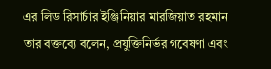এর লিড রিসার্চার ইঞ্জিনিয়ার মারজিয়াত রহমান তার বক্তব্যে বলেন, প্রযুক্তিনির্ভর গবেষণা এবং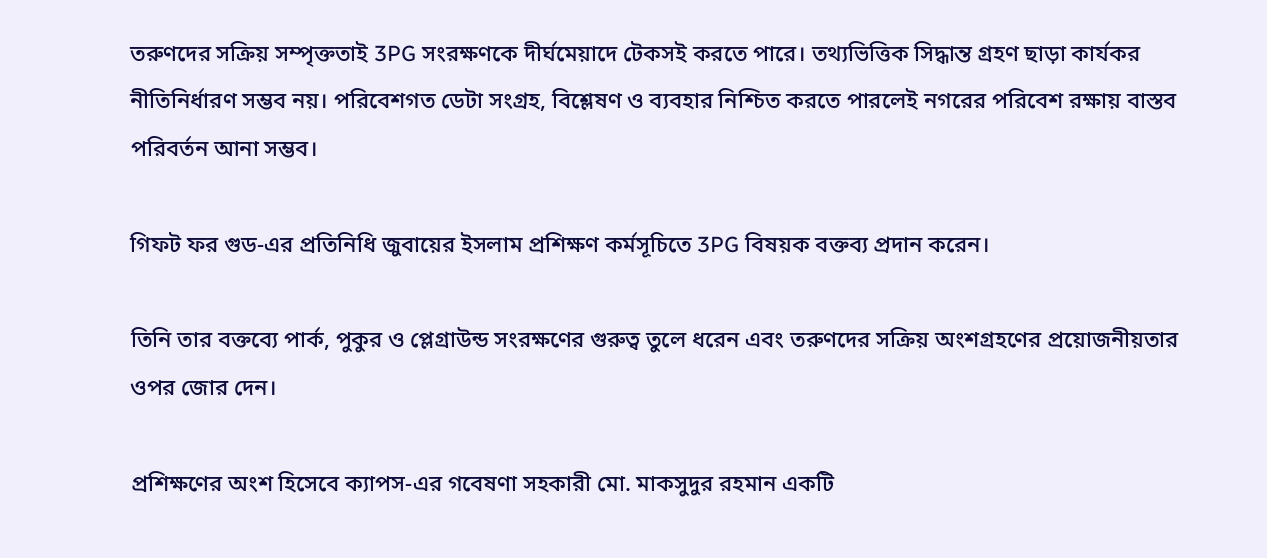তরুণদের সক্রিয় সম্পৃক্ততাই 3PG সংরক্ষণকে দীর্ঘমেয়াদে টেকসই করতে পারে। তথ্যভিত্তিক সিদ্ধান্ত গ্রহণ ছাড়া কার্যকর নীতিনির্ধারণ সম্ভব নয়। পরিবেশগত ডেটা সংগ্রহ, বিশ্লেষণ ও ব্যবহার নিশ্চিত করতে পারলেই নগরের পরিবেশ রক্ষায় বাস্তব পরিবর্তন আনা সম্ভব।

গিফট ফর গুড-এর প্রতিনিধি জুবায়ের ইসলাম প্রশিক্ষণ কর্মসূচিতে 3PG বিষয়ক বক্তব্য প্রদান করেন।

তিনি তার বক্তব্যে পার্ক, পুকুর ও প্লেগ্রাউন্ড সংরক্ষণের গুরুত্ব তুলে ধরেন এবং তরুণদের সক্রিয় অংশগ্রহণের প্রয়োজনীয়তার ওপর জোর দেন।

প্রশিক্ষণের অংশ হিসেবে ক্যাপস-এর গবেষণা সহকারী মো. মাকসুদুর রহমান একটি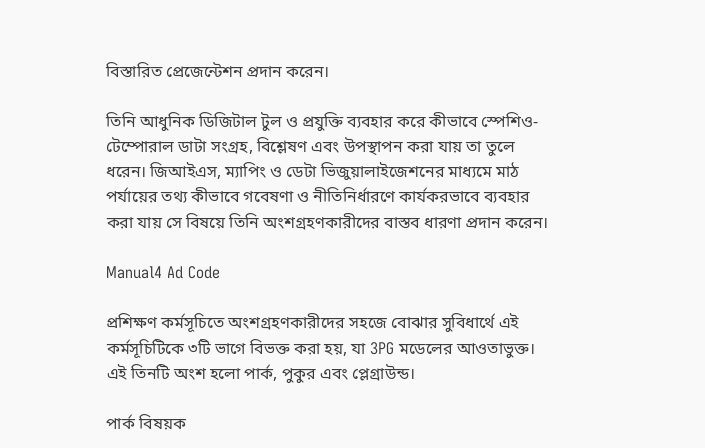বিস্তারিত প্রেজেন্টেশন প্রদান করেন।

তিনি আধুনিক ডিজিটাল টুল ও প্রযুক্তি ব্যবহার করে কীভাবে স্পেশিও-টেম্পোরাল ডাটা সংগ্রহ, বিশ্লেষণ এবং উপস্থাপন করা যায় তা তুলে ধরেন। জিআইএস, ম্যাপিং ও ডেটা ভিজুয়ালাইজেশনের মাধ্যমে মাঠ পর্যায়ের তথ্য কীভাবে গবেষণা ও নীতিনির্ধারণে কার্যকরভাবে ব্যবহার করা যায় সে বিষয়ে তিনি অংশগ্রহণকারীদের বাস্তব ধারণা প্রদান করেন।

Manual4 Ad Code

প্রশিক্ষণ কর্মসূচিতে অংশগ্রহণকারীদের সহজে বোঝার সুবিধার্থে এই কর্মসূচিটিকে ৩টি ভাগে বিভক্ত করা হয়, যা 3PG মডেলের আওতাভুক্ত। এই তিনটি অংশ হলো পার্ক, পুকুর এবং প্লেগ্রাউন্ড।

পার্ক বিষয়ক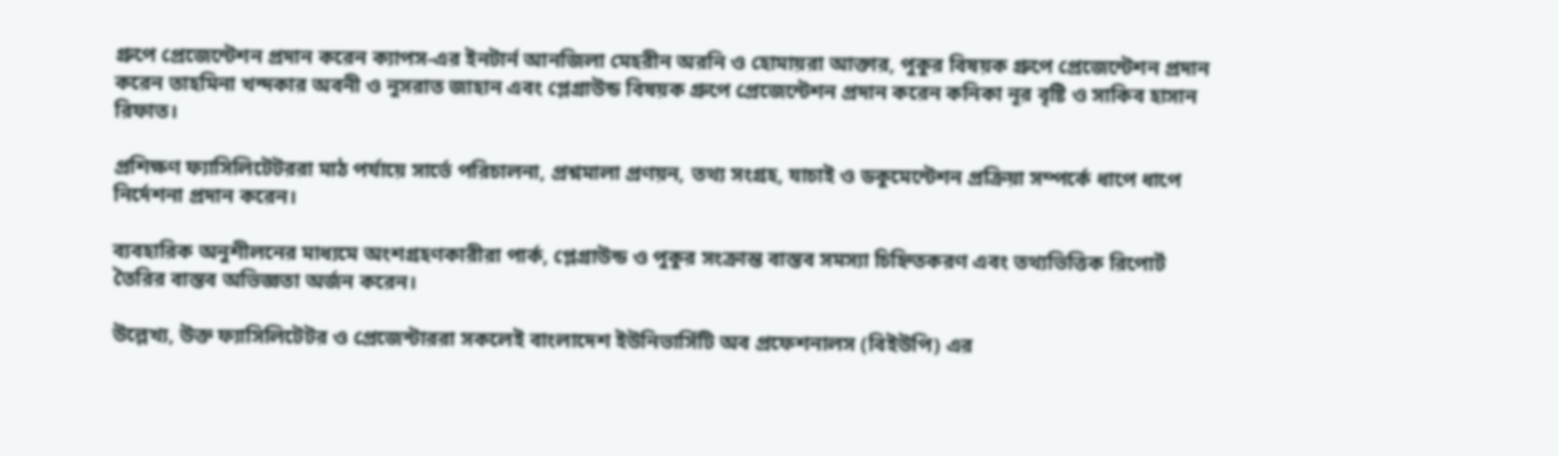গ্রুপে প্রেজেন্টেশন প্রদান করেন ক্যাপস-এর ইনটার্ন আনজিলা মেহরীন অরনি ও হোমায়রা আক্তার, পুকুর বিষয়ক গ্রুপে প্রেজেন্টেশন প্রদান করেন তাহমিনা খন্দকার অবনী ও নুসরাত জাহান এবং প্লেগ্রাউন্ড বিষয়ক গ্রুপে প্রেজেন্টেশন প্রদান করেন কনিকা নূর বৃষ্টি ও সাকিব হাসান রিফাত।

প্রশিক্ষণ ফ্যাসিলিটেটররা মাঠ পর্যায়ে সার্ভে পরিচালনা, প্রশ্নমালা প্রণয়ন, তথ্য সংগ্রহ, যাচাই ও ডকুমেন্টেশন প্রক্রিয়া সম্পর্কে ধাপে ধাপে নির্দেশনা প্রদান করেন।

ব্যবহারিক অনুশীলনের মাধ্যমে অংশগ্রহণকারীরা পার্ক, প্লেগ্রাউন্ড ও পুকুর সংক্রান্ত বাস্তব সমস্যা চিহ্নিতকরণ এবং তথ্যভিত্তিক রিপোর্ট তৈরির বাস্তব অভিজ্ঞতা অর্জন করেন।

উল্লেখ্য, উক্ত ফ্যাসিলিটেটর ও প্রেজেন্টাররা সকলেই বাংলাদেশ ইউনিভার্সিটি অব প্রফেশনালস (বিইউপি) এর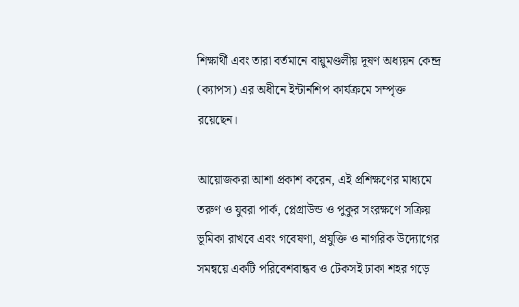শিক্ষার্থী এবং তারা বর্তমানে বায়ুমণ্ডলীয় দূষণ অধ্যয়ন কেন্দ্র (ক্যাপস) এর অধীনে ইন্টার্নশিপ কার্যক্রমে সম্পৃক্ত রয়েছেন।

আয়োজকরা আশা প্রকাশ করেন, এই প্রশিক্ষণের মাধ্যমে তরুণ ও যুবরা পার্ক, প্লেগ্রাউন্ড ও পুকুর সংরক্ষণে সক্রিয় ভূমিকা রাখবে এবং গবেষণা, প্রযুক্তি ও নাগরিক উদ্যোগের সমন্বয়ে একটি পরিবেশবান্ধব ও টেকসই ঢাকা শহর গড়ে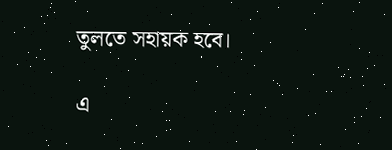তুলতে সহায়ক হবে।

এ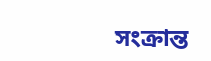সংক্রান্ত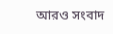আরও সংবাদ